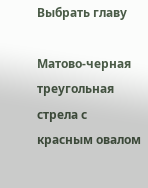Выбрать главу

Матово-черная треугольная стрела с красным овалом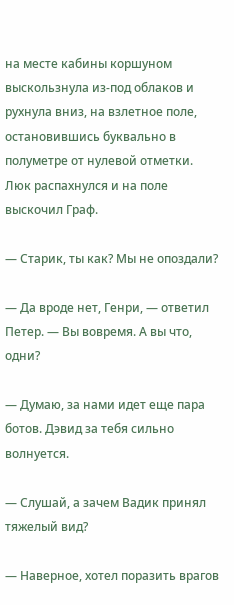на месте кабины коршуном выскользнула из-под облаков и рухнула вниз, на взлетное поле, остановившись буквально в полуметре от нулевой отметки. Люк распахнулся и на поле выскочил Граф.

— Старик, ты как? Мы не опоздали?

— Да вроде нет, Генри, — ответил Петер. — Вы вовремя. А вы что, одни?

— Думаю, за нами идет еще пара ботов. Дэвид за тебя сильно волнуется.

— Слушай, а зачем Вадик принял тяжелый вид?

— Наверное, хотел поразить врагов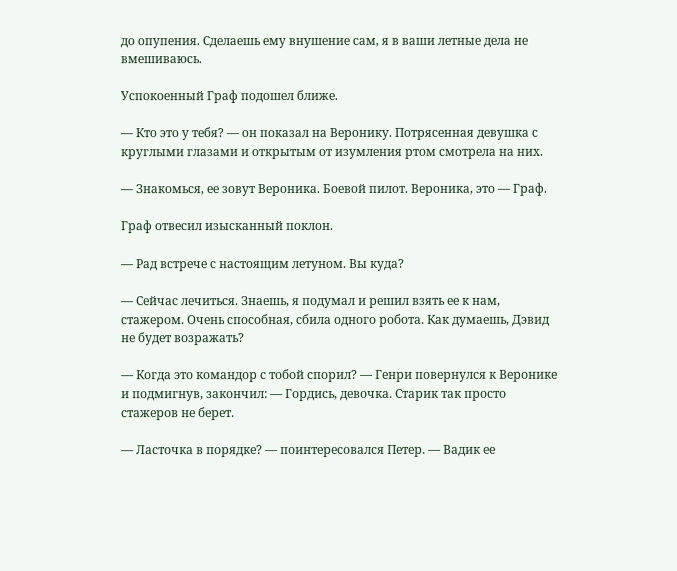до опупения. Сделаешь ему внушение сам, я в ваши летные дела не вмешиваюсь.

Успокоенный Граф подошел ближе.

— Кто это у тебя? — он показал на Веронику. Потрясенная девушка с круглыми глазами и открытым от изумления ртом смотрела на них.

— Знакомься, ее зовут Вероника. Боевой пилот. Вероника, это — Граф.

Граф отвесил изысканный поклон.

— Рад встрече с настоящим летуном. Вы куда?

— Сейчас лечиться. Знаешь, я подумал и решил взять ее к нам, стажером. Очень способная, сбила одного робота. Как думаешь, Дэвид не будет возражать?

— Когда это командор с тобой спорил? — Генри повернулся к Веронике и подмигнув, закончил: — Гордись, девочка. Старик так просто стажеров не берет.

— Ласточка в порядке? — поинтересовался Петер. — Вадик ее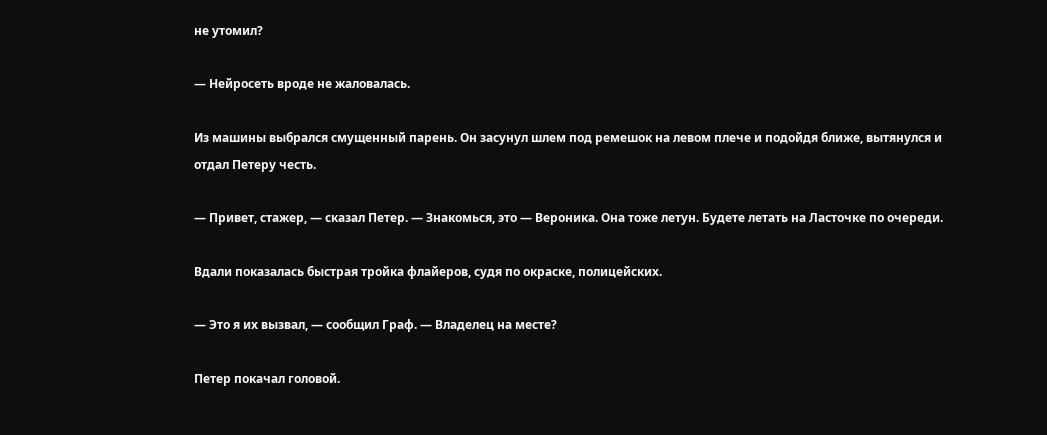не утомил?

— Нейросеть вроде не жаловалась.

Из машины выбрался смущенный парень. Он засунул шлем под ремешок на левом плече и подойдя ближе, вытянулся и отдал Петеру честь.

— Привет, стажер, — сказал Петер. — Знакомься, это — Вероника. Она тоже летун. Будете летать на Ласточке по очереди.

Вдали показалась быстрая тройка флайеров, судя по окраске, полицейских.

— Это я их вызвал, — сообщил Граф. — Владелец на месте?

Петер покачал головой.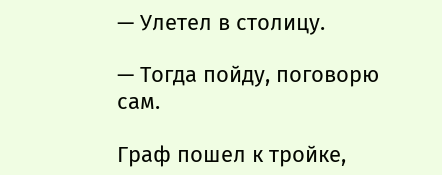— Улетел в столицу.

— Тогда пойду, поговорю сам.

Граф пошел к тройке,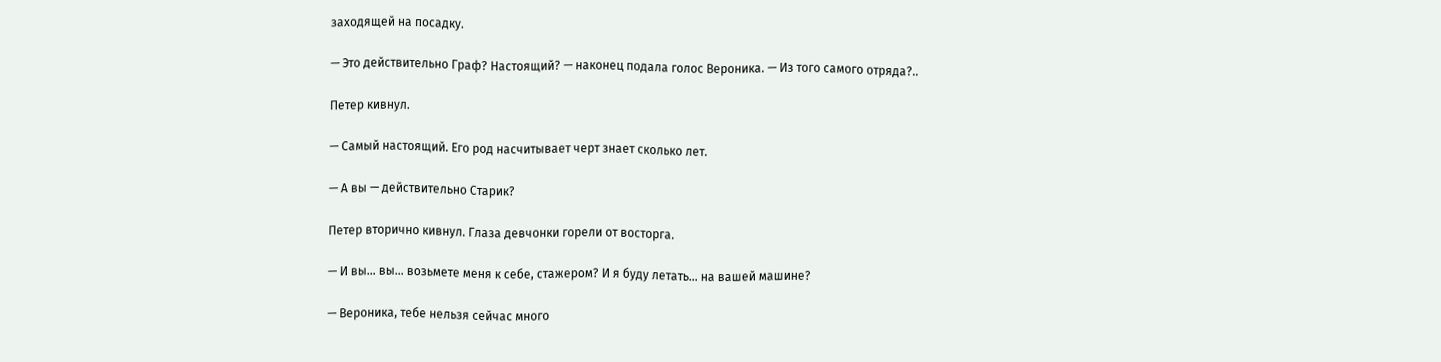заходящей на посадку.

— Это действительно Граф? Настоящий? — наконец подала голос Вероника. — Из того самого отряда?..

Петер кивнул.

— Самый настоящий. Его род насчитывает черт знает сколько лет.

— А вы — действительно Старик?

Петер вторично кивнул. Глаза девчонки горели от восторга.

— И вы… вы… возьмете меня к себе, стажером? И я буду летать… на вашей машине?

— Вероника, тебе нельзя сейчас много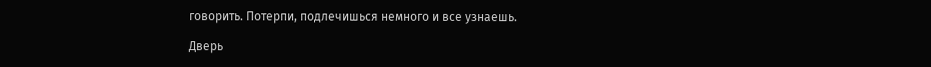говорить. Потерпи, подлечишься немного и все узнаешь.

Дверь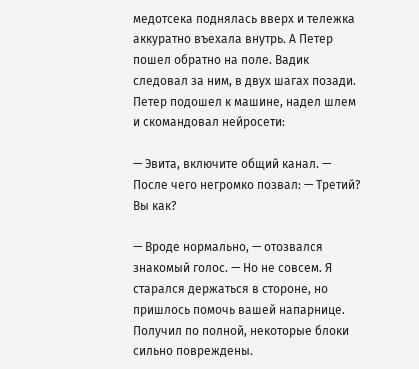медотсека поднялась вверх и тележка аккуратно въехала внутрь. А Петер пошел обратно на поле. Вадик следовал за ним, в двух шагах позади. Петер подошел к машине, надел шлем и скомандовал нейросети:

— Эвита, включите общий канал. — После чего негромко позвал: — Третий? Вы как?

— Вроде нормально, — отозвался знакомый голос. — Но не совсем. Я старался держаться в стороне, но пришлось помочь вашей напарнице. Получил по полной, некоторые блоки сильно повреждены.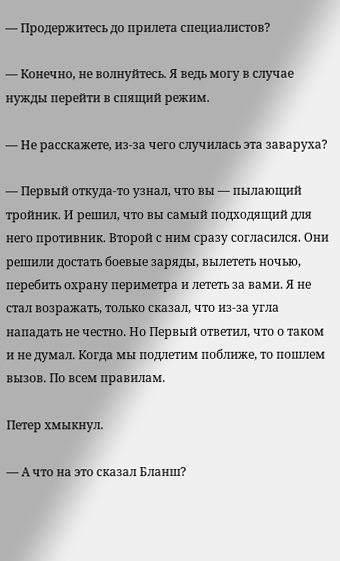— Продержитесь до прилета специалистов?

— Конечно, не волнуйтесь. Я ведь могу в случае нужды перейти в спящий режим.

— Не расскажете, из-за чего случилась эта заваруха?

— Первый откуда-то узнал, что вы — пылающий тройник. И решил, что вы самый подходящий для него противник. Второй с ним сразу согласился. Они решили достать боевые заряды, вылететь ночью, перебить охрану периметра и лететь за вами. Я не стал возражать, только сказал, что из-за угла нападать не честно. Но Первый ответил, что о таком и не думал. Когда мы подлетим поближе, то пошлем вызов. По всем правилам.

Петер хмыкнул.

— А что на это сказал Бланш?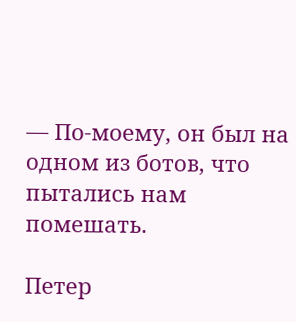— По-моему, он был на одном из ботов, что пытались нам помешать.

Петер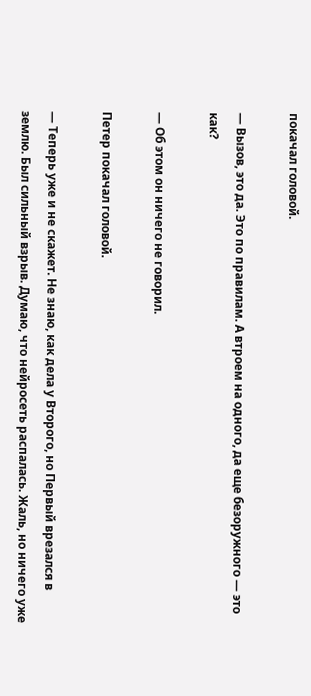покачал головой.

— Вызов, это да. Это по правилам. А втроем на одного, да еще безоружного — это как?

— Об этом он ничего не говорил.

Петер покачал головой.

— Теперь уже и не скажет. Не знаю, как дела у Второго, но Первый врезался в землю. Был сильный взрыв. Думаю, что нейросеть распалась. Жаль, но ничего уже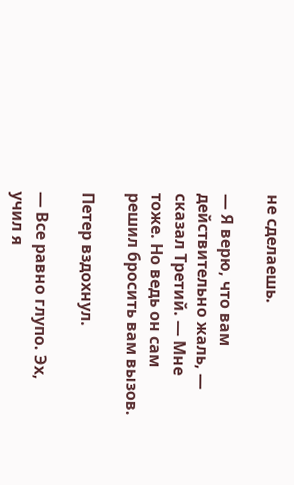не сделаешь.

— Я верю, что вам действительно жаль, — сказал Третий. — Мне тоже. Но ведь он сам решил бросить вам вызов.

Петер вздохнул.

— Все равно глупо. Эх, учил я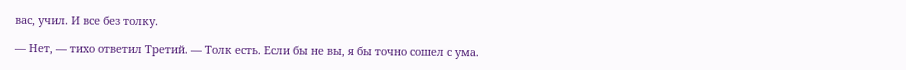вас, учил. И все без толку.

— Нет, — тихо ответил Третий. — Толк есть. Если бы не вы, я бы точно сошел с ума.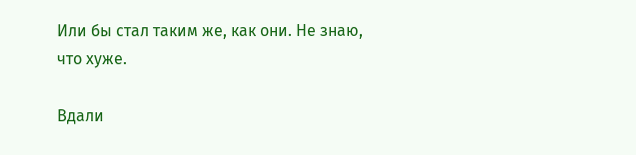Или бы стал таким же, как они. Не знаю, что хуже.

Вдали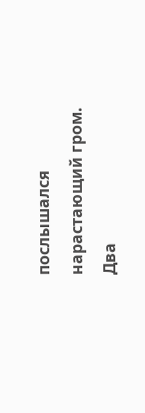послышался нарастающий гром. Два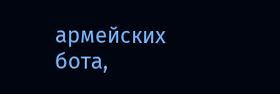армейских бота,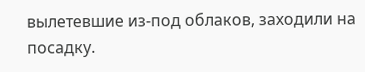вылетевшие из-под облаков, заходили на посадку.